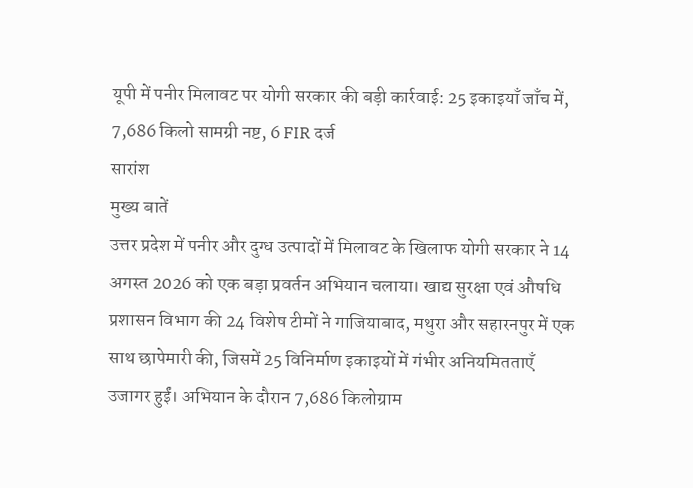यूपी में पनीर मिलावट पर योगी सरकार की बड़ी कार्रवाई: 25 इकाइयाँ जाँच में, 7,686 किलो सामग्री नष्ट, 6 FIR दर्ज
सारांश
मुख्य बातें
उत्तर प्रदेश में पनीर और दुग्ध उत्पादों में मिलावट के खिलाफ योगी सरकार ने 14 अगस्त 2026 को एक बड़ा प्रवर्तन अभियान चलाया। खाद्य सुरक्षा एवं औषधि प्रशासन विभाग की 24 विशेष टीमों ने गाजियाबाद, मथुरा और सहारनपुर में एक साथ छापेमारी की, जिसमें 25 विनिर्माण इकाइयों में गंभीर अनियमितताएँ उजागर हुईं। अभियान के दौरान 7,686 किलोग्राम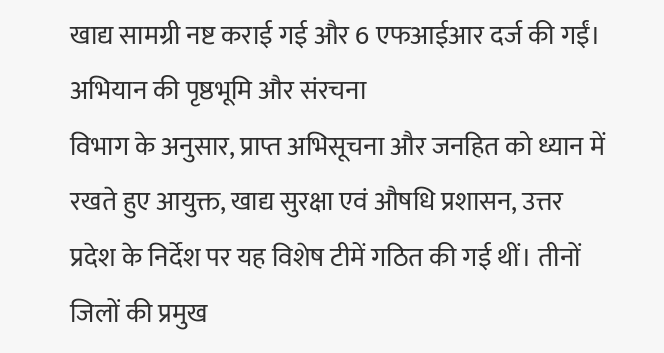खाद्य सामग्री नष्ट कराई गई और 6 एफआईआर दर्ज की गईं।
अभियान की पृष्ठभूमि और संरचना
विभाग के अनुसार, प्राप्त अभिसूचना और जनहित को ध्यान में रखते हुए आयुक्त, खाद्य सुरक्षा एवं औषधि प्रशासन, उत्तर प्रदेश के निर्देश पर यह विशेष टीमें गठित की गई थीं। तीनों जिलों की प्रमुख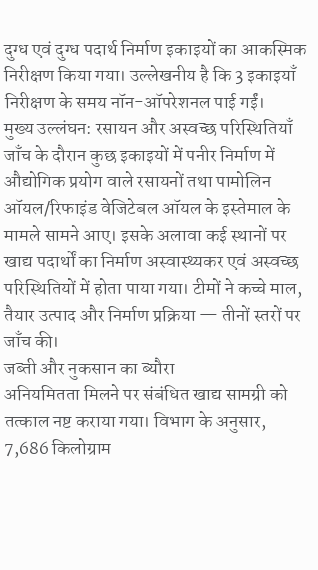दुग्ध एवं दुग्ध पदार्थ निर्माण इकाइयों का आकस्मिक निरीक्षण किया गया। उल्लेखनीय है कि 3 इकाइयाँ निरीक्षण के समय नॉन-ऑपरेशनल पाई गईं।
मुख्य उल्लंघन: रसायन और अस्वच्छ परिस्थितियाँ
जाँच के दौरान कुछ इकाइयों में पनीर निर्माण में औद्योगिक प्रयोग वाले रसायनों तथा पामोलिन ऑयल/रिफाइंड वेजिटेबल ऑयल के इस्तेमाल के मामले सामने आए। इसके अलावा कई स्थानों पर खाद्य पदार्थों का निर्माण अस्वास्थ्यकर एवं अस्वच्छ परिस्थितियों में होता पाया गया। टीमों ने कच्चे माल, तैयार उत्पाद और निर्माण प्रक्रिया — तीनों स्तरों पर जाँच की।
जब्ती और नुकसान का ब्यौरा
अनियमितता मिलने पर संबंधित खाद्य सामग्री को तत्काल नष्ट कराया गया। विभाग के अनुसार, 7,686 किलोग्राम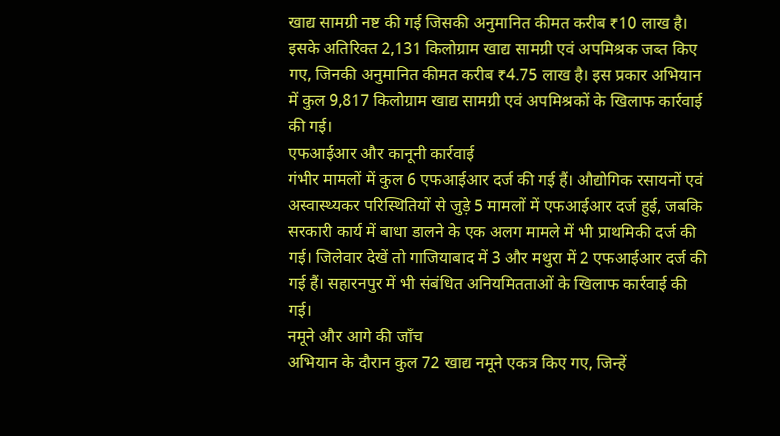खाद्य सामग्री नष्ट की गई जिसकी अनुमानित कीमत करीब ₹10 लाख है। इसके अतिरिक्त 2,131 किलोग्राम खाद्य सामग्री एवं अपमिश्रक जब्त किए गए, जिनकी अनुमानित कीमत करीब ₹4.75 लाख है। इस प्रकार अभियान में कुल 9,817 किलोग्राम खाद्य सामग्री एवं अपमिश्रकों के खिलाफ कार्रवाई की गई।
एफआईआर और कानूनी कार्रवाई
गंभीर मामलों में कुल 6 एफआईआर दर्ज की गई हैं। औद्योगिक रसायनों एवं अस्वास्थ्यकर परिस्थितियों से जुड़े 5 मामलों में एफआईआर दर्ज हुई, जबकि सरकारी कार्य में बाधा डालने के एक अलग मामले में भी प्राथमिकी दर्ज की गई। जिलेवार देखें तो गाजियाबाद में 3 और मथुरा में 2 एफआईआर दर्ज की गई हैं। सहारनपुर में भी संबंधित अनियमितताओं के खिलाफ कार्रवाई की गई।
नमूने और आगे की जाँच
अभियान के दौरान कुल 72 खाद्य नमूने एकत्र किए गए, जिन्हें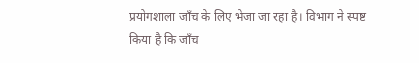प्रयोगशाला जाँच के लिए भेजा जा रहा है। विभाग ने स्पष्ट किया है कि जाँच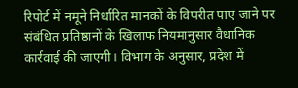रिपोर्ट में नमूने निर्धारित मानकों के विपरीत पाए जाने पर संबंधित प्रतिष्ठानों के खिलाफ नियमानुसार वैधानिक कार्रवाई की जाएगी। विभाग के अनुसार, प्रदेश में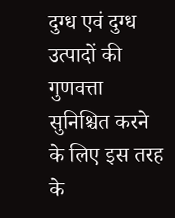दुग्ध एवं दुग्ध उत्पादों की गुणवत्ता सुनिश्चित करने के लिए इस तरह के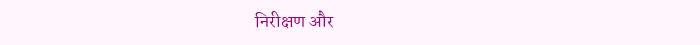निरीक्षण और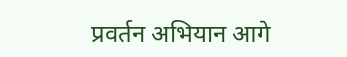प्रवर्तन अभियान आगे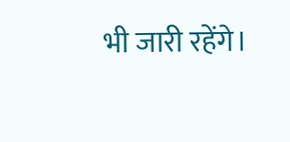भी जारी रहेंगे।